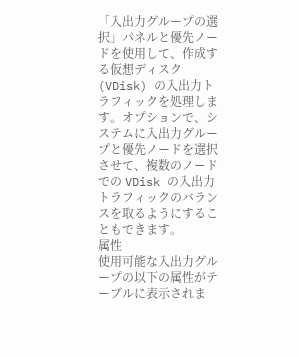「入出力グループの選択」パネルと優先ノードを使用して、作成する仮想ディスク (VDisk) の入出力トラフィックを処理します。オプションで、システムに入出力グループと優先ノードを選択させて、複数のノードでの VDisk の入出力トラフィックのバランスを取るようにすることもできます。
属性
使用可能な入出力グループの以下の属性がテーブルに表示されま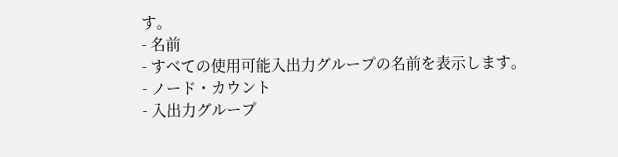す。
- 名前
- すべての使用可能入出力グループの名前を表示します。
- ノード・カウント
- 入出力グループ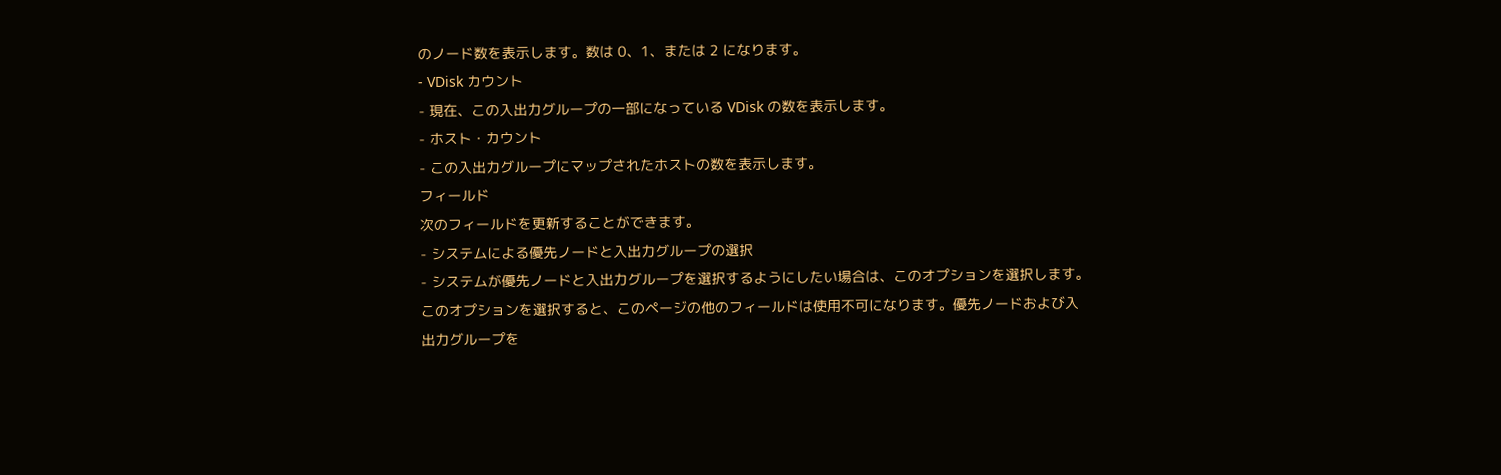のノード数を表示します。数は 0、1、または 2 になります。
- VDisk カウント
- 現在、この入出力グループの一部になっている VDisk の数を表示します。
- ホスト・カウント
- この入出力グループにマップされたホストの数を表示します。
フィールド
次のフィールドを更新することができます。
- システムによる優先ノードと入出力グループの選択
- システムが優先ノードと入出力グループを選択するようにしたい場合は、このオプションを選択します。
このオプションを選択すると、このページの他のフィールドは使用不可になります。優先ノードおよび入出力グループを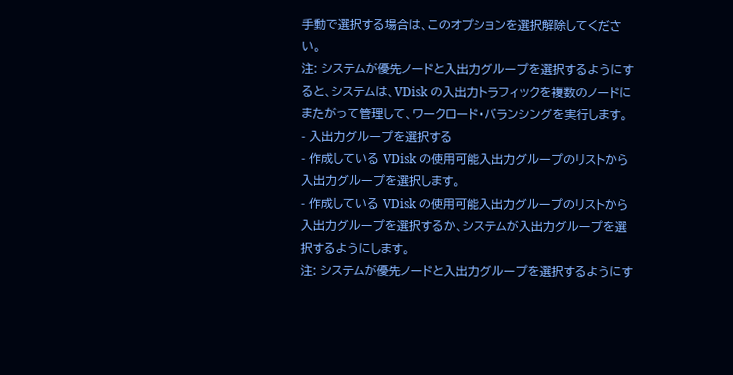手動で選択する場合は、このオプションを選択解除してください。
注: システムが優先ノードと入出力グループを選択するようにすると、システムは、VDisk の入出力トラフィックを複数のノードにまたがって管理して、ワークロード・バランシングを実行します。
- 入出力グループを選択する
- 作成している VDisk の使用可能入出力グループのリストから入出力グループを選択します。
- 作成している VDisk の使用可能入出力グループのリストから入出力グループを選択するか、システムが入出力グループを選択するようにします。
注: システムが優先ノードと入出力グループを選択するようにす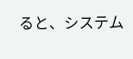ると、システム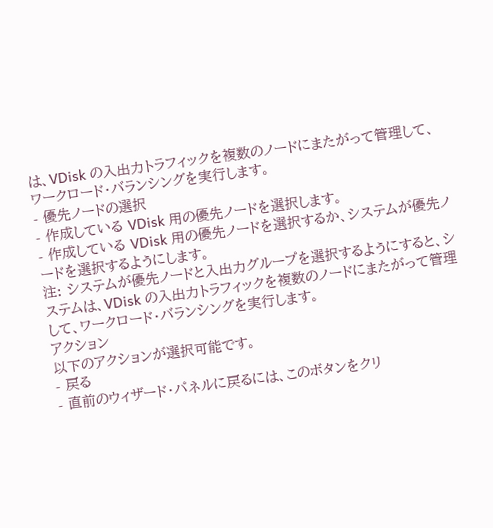は、VDisk の入出力トラフィックを複数のノードにまたがって管理して、ワークロード・バランシングを実行します。
- 優先ノードの選択
- 作成している VDisk 用の優先ノードを選択します。
- 作成している VDisk 用の優先ノードを選択するか、システムが優先ノードを選択するようにします。
注: システムが優先ノードと入出力グループを選択するようにすると、システムは、VDisk の入出力トラフィックを複数のノードにまたがって管理して、ワークロード・バランシングを実行します。
アクション
以下のアクションが選択可能です。
- 戻る
- 直前のウィザード・パネルに戻るには、このボタンをクリ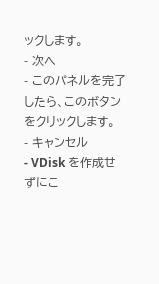ックします。
- 次へ
- このパネルを完了したら、このボタンをクリックします。
- キャンセル
- VDisk を作成せずにこ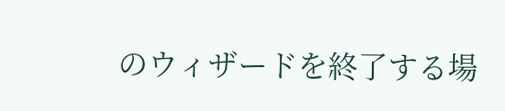のウィザードを終了する場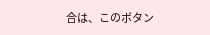合は、このボタン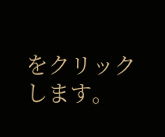をクリックします。